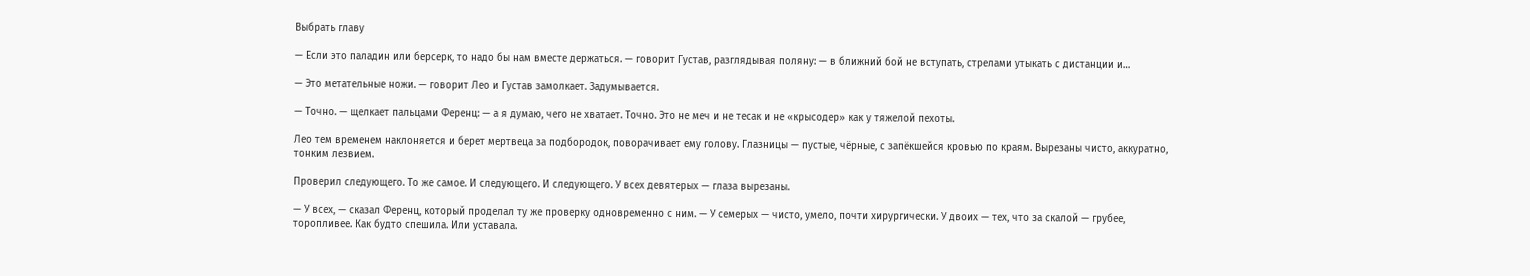Выбрать главу

— Если это паладин или берсерк, то надо бы нам вместе держаться. — говорит Густав, разглядывая поляну: — в ближний бой не вступать, стрелами утыкать с дистанции и…

— Это метательные ножи. — говорит Лео и Густав замолкает. Задумывается.

— Точно. — щелкает пальцами Ференц: — а я думаю, чего не хватает. Точно. Это не меч и не тесак и не «крысодер» как у тяжелой пехоты.

Лео тем временем наклоняется и берет мертвеца за подбородок, поворачивает ему голову. Глазницы — пустые, чёрные, с запёкшейся кровью по краям. Вырезаны чисто, аккуратно, тонким лезвием.

Проверил следующего. То же самое. И следующего. И следующего. У всех девятерых — глаза вырезаны.

— У всех, — сказал Ференц, который проделал ту же проверку одновременно с ним. — У семерых — чисто, умело, почти хирургически. У двоих — тех, что за скалой — грубее, торопливее. Как будто спешила. Или уставала.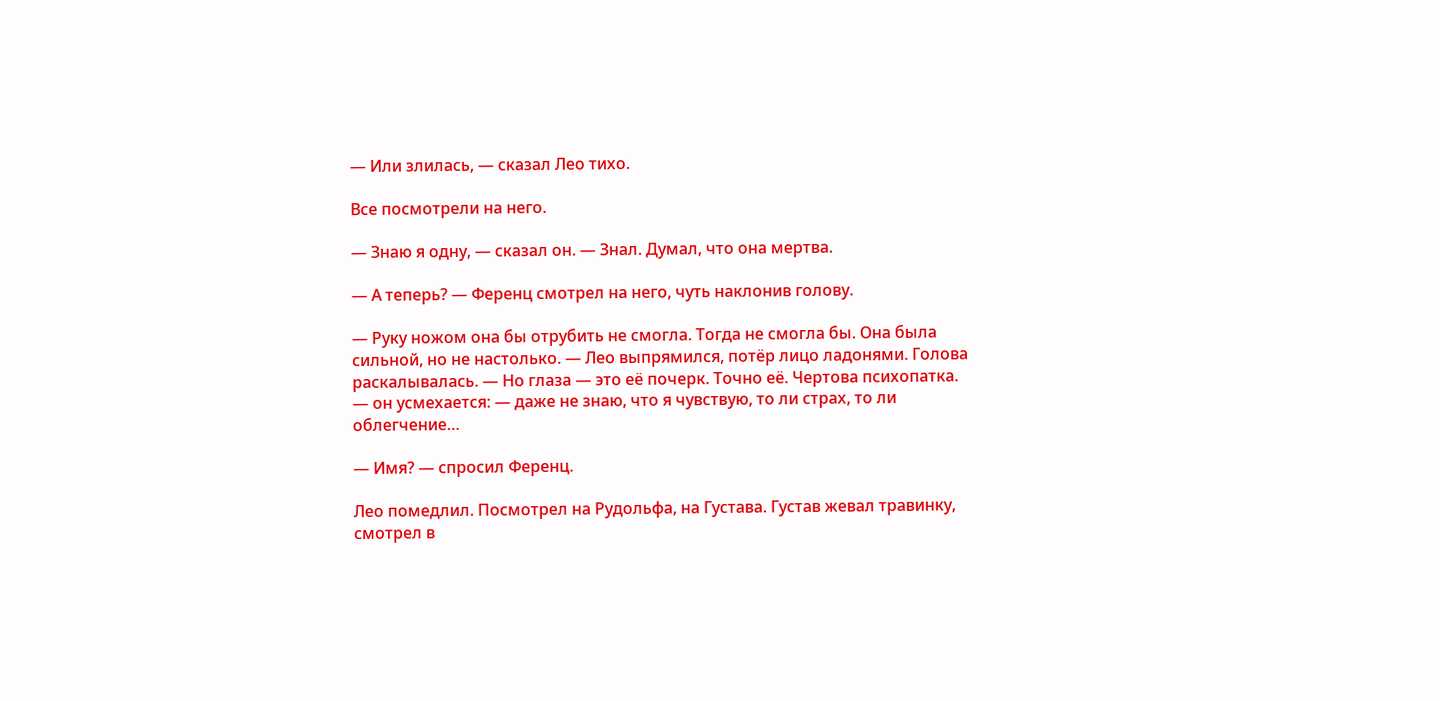— Или злилась, — сказал Лео тихо.

Все посмотрели на него.

— Знаю я одну, — сказал он. — Знал. Думал, что она мертва.

— А теперь? — Ференц смотрел на него, чуть наклонив голову.

— Руку ножом она бы отрубить не смогла. Тогда не смогла бы. Она была сильной, но не настолько. — Лео выпрямился, потёр лицо ладонями. Голова раскалывалась. — Но глаза — это её почерк. Точно её. Чертова психопатка. — он усмехается: — даже не знаю, что я чувствую, то ли страх, то ли облегчение…

— Имя? — спросил Ференц.

Лео помедлил. Посмотрел на Рудольфа, на Густава. Густав жевал травинку, смотрел в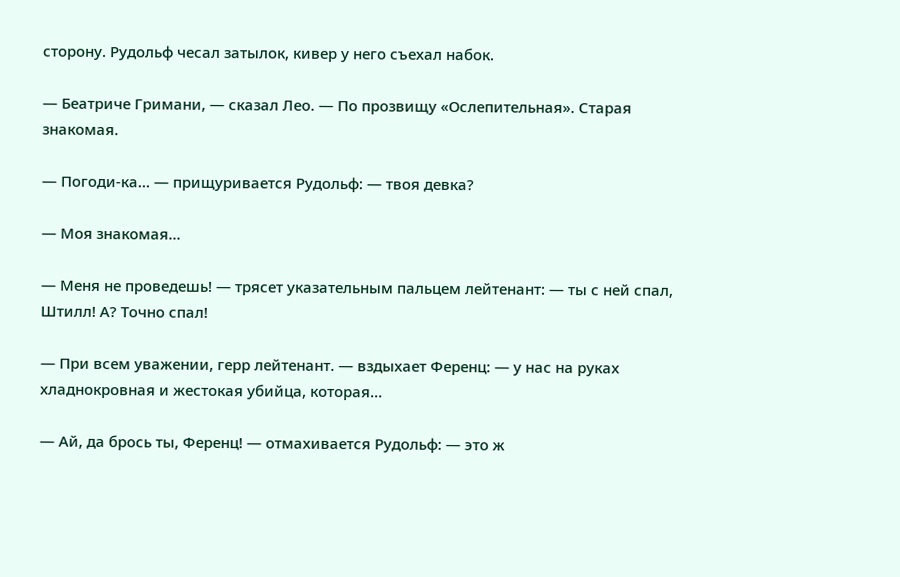сторону. Рудольф чесал затылок, кивер у него съехал набок.

— Беатриче Гримани, — сказал Лео. — По прозвищу «Ослепительная». Старая знакомая.

— Погоди-ка… — прищуривается Рудольф: — твоя девка?

— Моя знакомая…

— Меня не проведешь! — трясет указательным пальцем лейтенант: — ты с ней спал, Штилл! А? Точно спал!

— При всем уважении, герр лейтенант. — вздыхает Ференц: — у нас на руках хладнокровная и жестокая убийца, которая…

— Ай, да брось ты, Ференц! — отмахивается Рудольф: — это ж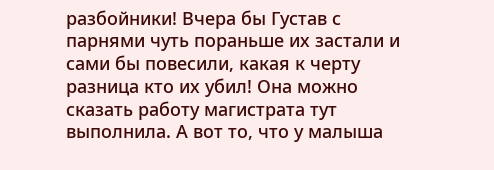разбойники! Вчера бы Густав с парнями чуть пораньше их застали и сами бы повесили, какая к черту разница кто их убил! Она можно сказать работу магистрата тут выполнила. А вот то, что у малыша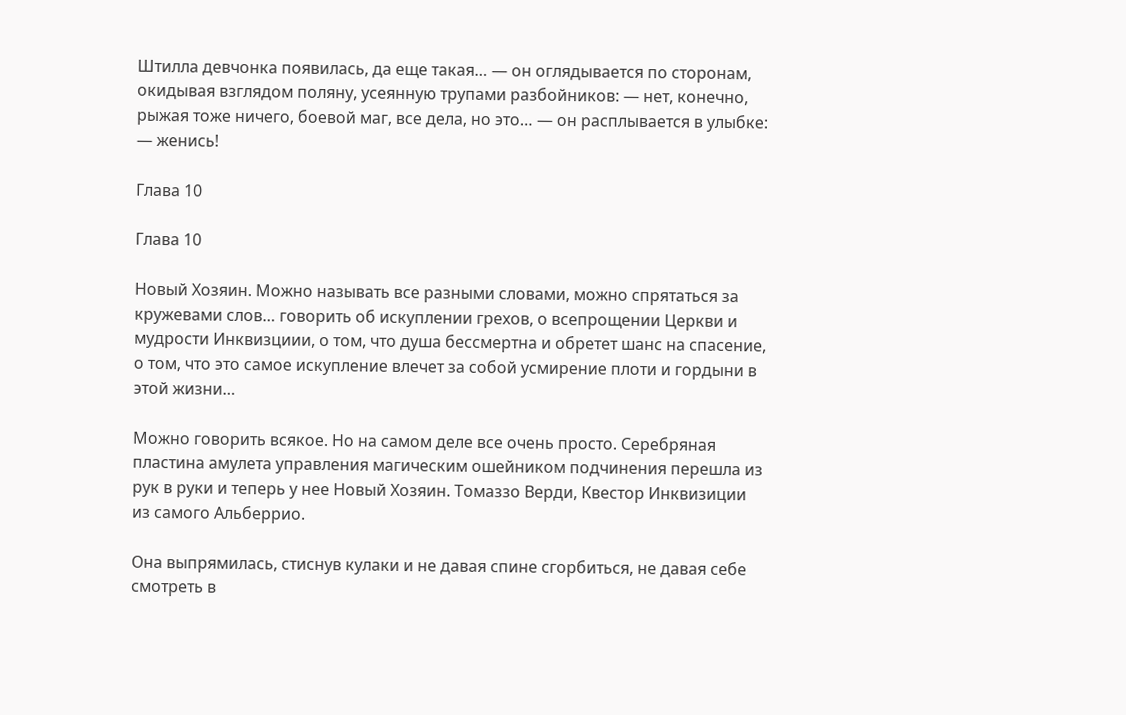Штилла девчонка появилась, да еще такая… — он оглядывается по сторонам, окидывая взглядом поляну, усеянную трупами разбойников: — нет, конечно, рыжая тоже ничего, боевой маг, все дела, но это… — он расплывается в улыбке: — женись!

Глава 10

Глава 10

Новый Хозяин. Можно называть все разными словами, можно спрятаться за кружевами слов… говорить об искуплении грехов, о всепрощении Церкви и мудрости Инквизциии, о том, что душа бессмертна и обретет шанс на спасение, о том, что это самое искупление влечет за собой усмирение плоти и гордыни в этой жизни…

Можно говорить всякое. Но на самом деле все очень просто. Серебряная пластина амулета управления магическим ошейником подчинения перешла из рук в руки и теперь у нее Новый Хозяин. Томаззо Верди, Квестор Инквизиции из самого Альберрио.

Она выпрямилась, стиснув кулаки и не давая спине сгорбиться, не давая себе смотреть в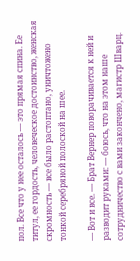пол. Все что у нее осталось — это прямая спина. Ее титул, ее гордость, человеческое достоинство, женская скромность — все было растоптано, уничтожено тонкой серебряной полоской на шее.

— Вот и все. — Брат Вернер поворачивается к ней и разводит руками: — боюсь, что на этом наше сотрудничество с вами закончено, магистр Шварц.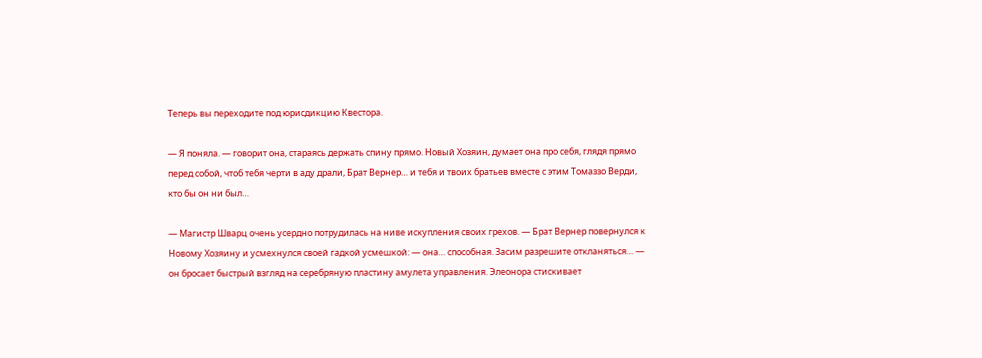Теперь вы переходите под юрисдикцию Квестора.

— Я поняла. — говорит она, стараясь держать спину прямо. Новый Хозяин, думает она про себя, глядя прямо перед собой, чтоб тебя черти в аду драли, Брат Вернер… и тебя и твоих братьев вместе с этим Томаззо Верди, кто бы он ни был…

— Магистр Шварц очень усердно потрудилась на ниве искупления своих грехов. — Брат Вернер повернулся к Новому Хозяину и усмехнулся своей гадкой усмешкой: — она… способная. Засим разрешите откланяться… — он бросает быстрый взгляд на серебряную пластину амулета управления. Элеонора стискивает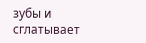зубы и сглатывает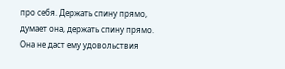про себя. Держать спину прямо, думает она, держать спину прямо. Она не даст ему удовольствия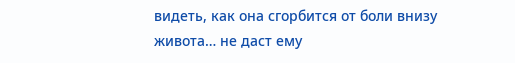видеть, как она сгорбится от боли внизу живота… не даст ему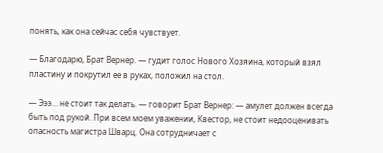понять, как она сейчас себя чувствует.

— Благодарю, Брат Вернер. — гудит голос Нового Хозяина, который взял пластину и покрутил ее в руках, положил на стол.

— Эээ… не стоит так делать. — говорит Брат Вернер: — амулет должен всегда быть под рукой. При всем моем уважении, Квестор, не стоит недооценивать опасность магистра Шварц. Она сотрудничает с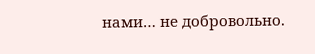нами… не добровольно.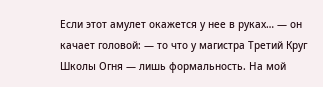Если этот амулет окажется у нее в руках… — он качает головой: — то что у магистра Третий Круг Школы Огня — лишь формальность. На мой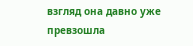взгляд она давно уже превзошла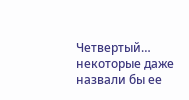Четвертый… некоторые даже назвали бы ее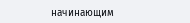начинающим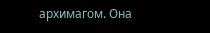архимагом. Она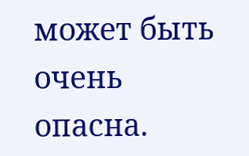может быть очень опасна.